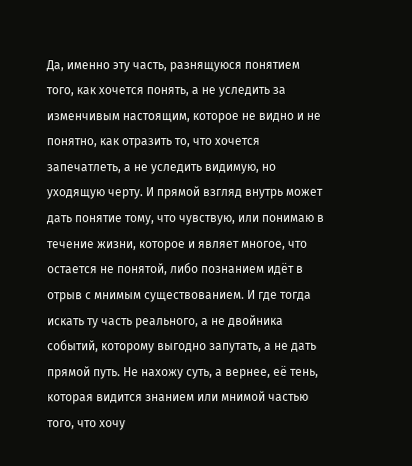Да, именно эту часть, разнящуюся понятием того, как хочется понять, а не уследить за изменчивым настоящим, которое не видно и не понятно, как отразить то, что хочется запечатлеть, а не уследить видимую, но уходящую черту. И прямой взгляд внутрь может дать понятие тому, что чувствую, или понимаю в течение жизни, которое и являет многое, что остается не понятой, либо познанием идёт в отрыв с мнимым существованием. И где тогда искать ту часть реального, а не двойника событий, которому выгодно запутать, а не дать прямой путь. Не нахожу суть, а вернее, её тень, которая видится знанием или мнимой частью того, что хочу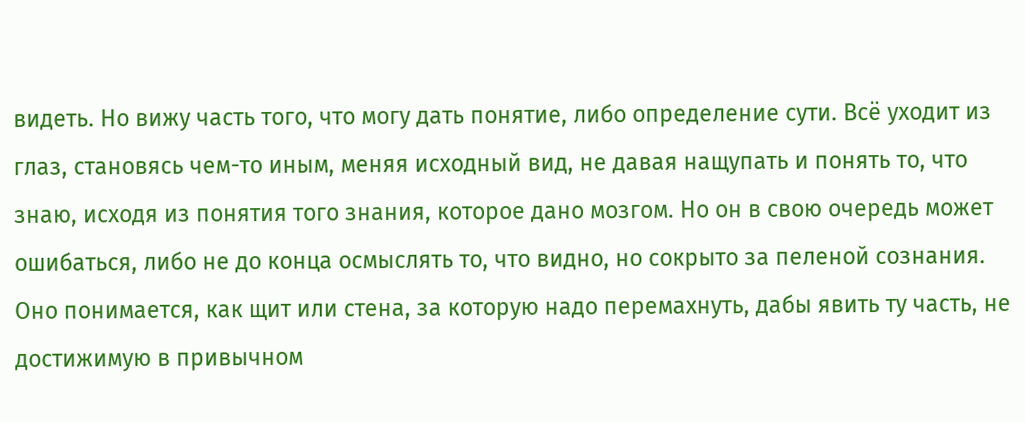видеть. Но вижу часть того, что могу дать понятие, либо определение сути. Всё уходит из глаз, становясь чем-то иным, меняя исходный вид, не давая нащупать и понять то, что знаю, исходя из понятия того знания, которое дано мозгом. Но он в свою очередь может ошибаться, либо не до конца осмыслять то, что видно, но сокрыто за пеленой сознания. Оно понимается, как щит или стена, за которую надо перемахнуть, дабы явить ту часть, не достижимую в привычном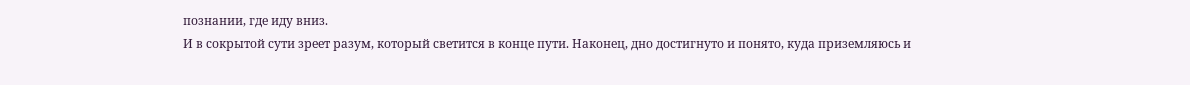познании, где иду вниз.
И в сокрытой сути зреет разум, который светится в конце пути. Наконец, дно достигнуто и понято, куда приземляюсь и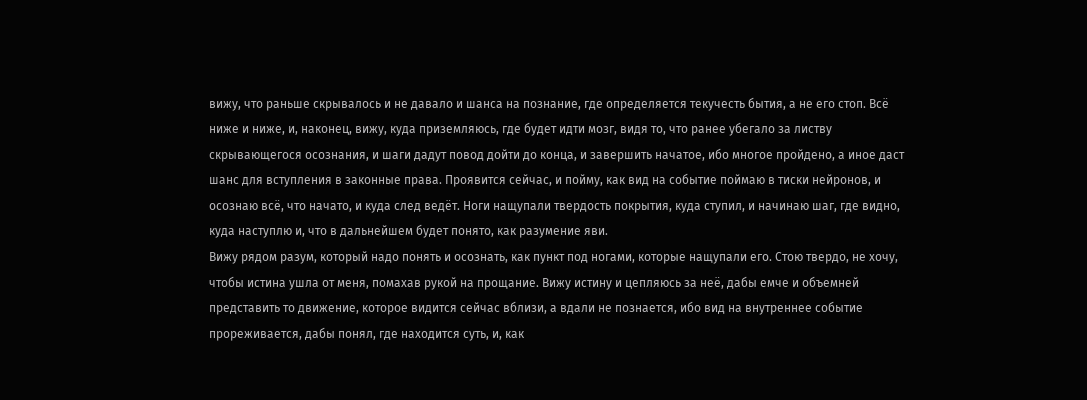вижу, что раньше скрывалось и не давало и шанса на познание, где определяется текучесть бытия, а не его стоп. Всё ниже и ниже, и, наконец, вижу, куда приземляюсь, где будет идти мозг, видя то, что ранее убегало за листву скрывающегося осознания, и шаги дадут повод дойти до конца, и завершить начатое, ибо многое пройдено, а иное даст шанс для вступления в законные права. Проявится сейчас, и пойму, как вид на событие поймаю в тиски нейронов, и осознаю всё, что начато, и куда след ведёт. Ноги нащупали твердость покрытия, куда ступил, и начинаю шаг, где видно, куда наступлю и, что в дальнейшем будет понято, как разумение яви.
Вижу рядом разум, который надо понять и осознать, как пункт под ногами, которые нащупали его. Стою твердо, не хочу, чтобы истина ушла от меня, помахав рукой на прощание. Вижу истину и цепляюсь за неё, дабы емче и объемней представить то движение, которое видится сейчас вблизи, а вдали не познается, ибо вид на внутреннее событие прореживается, дабы понял, где находится суть, и, как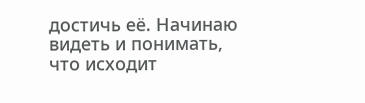достичь её. Начинаю видеть и понимать, что исходит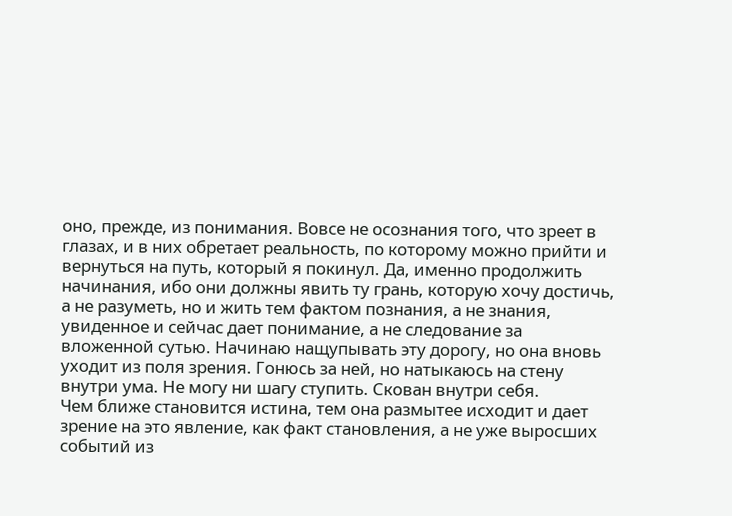оно, прежде, из понимания. Вовсе не осознания того, что зреет в глазах, и в них обретает реальность, по которому можно прийти и вернуться на путь, который я покинул. Да, именно продолжить начинания, ибо они должны явить ту грань, которую хочу достичь, а не разуметь, но и жить тем фактом познания, а не знания, увиденное и сейчас дает понимание, а не следование за вложенной сутью. Начинаю нащупывать эту дорогу, но она вновь уходит из поля зрения. Гонюсь за ней, но натыкаюсь на стену внутри ума. Не могу ни шагу ступить. Скован внутри себя.
Чем ближе становится истина, тем она размытее исходит и дает зрение на это явление, как факт становления, а не уже выросших событий из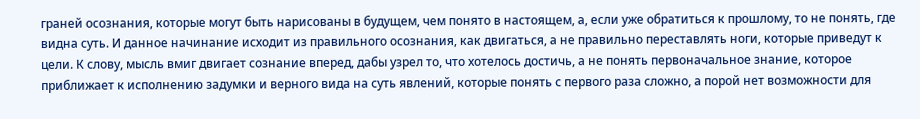граней осознания, которые могут быть нарисованы в будущем, чем понято в настоящем, а, если уже обратиться к прошлому, то не понять, где видна суть. И данное начинание исходит из правильного осознания, как двигаться, а не правильно переставлять ноги, которые приведут к цели. К слову, мысль вмиг двигает сознание вперед, дабы узрел то, что хотелось достичь, а не понять первоначальное знание, которое приближает к исполнению задумки и верного вида на суть явлений, которые понять с первого раза сложно, а порой нет возможности для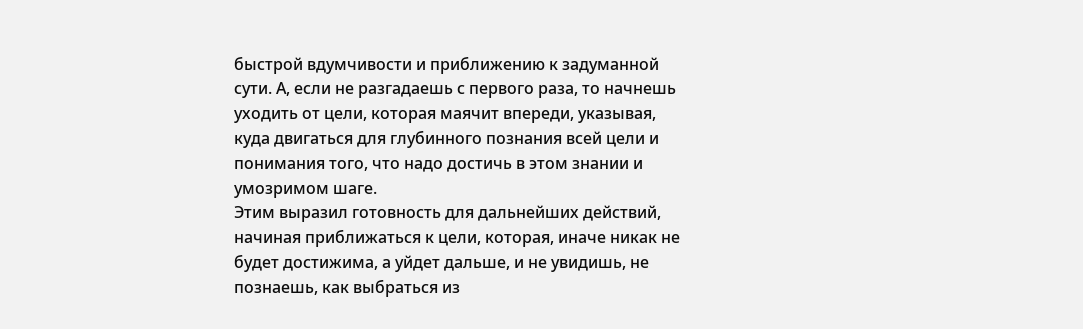быстрой вдумчивости и приближению к задуманной сути. А, если не разгадаешь с первого раза, то начнешь уходить от цели, которая маячит впереди, указывая, куда двигаться для глубинного познания всей цели и понимания того, что надо достичь в этом знании и умозримом шаге.
Этим выразил готовность для дальнейших действий, начиная приближаться к цели, которая, иначе никак не будет достижима, а уйдет дальше, и не увидишь, не познаешь, как выбраться из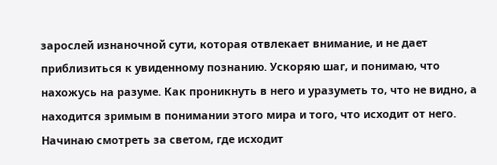зарослей изнаночной сути, которая отвлекает внимание, и не дает приблизиться к увиденному познанию. Ускоряю шаг, и понимаю, что нахожусь на разуме. Как проникнуть в него и уразуметь то, что не видно, а находится зримым в понимании этого мира и того, что исходит от него. Начинаю смотреть за светом, где исходит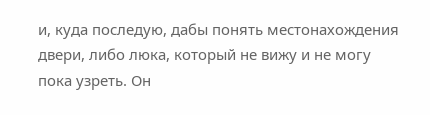и, куда последую, дабы понять местонахождения двери, либо люка, который не вижу и не могу пока узреть. Он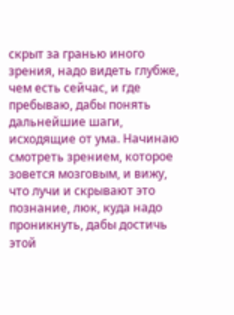скрыт за гранью иного зрения, надо видеть глубже, чем есть сейчас, и где пребываю, дабы понять дальнейшие шаги, исходящие от ума. Начинаю смотреть зрением, которое зовется мозговым, и вижу, что лучи и скрывают это познание, люк, куда надо проникнуть, дабы достичь этой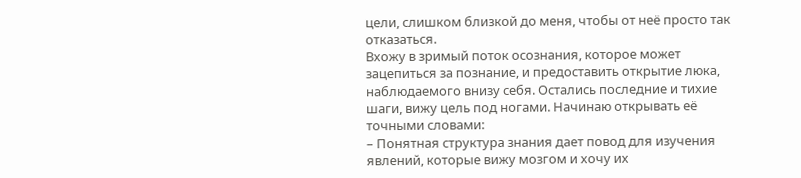цели, слишком близкой до меня, чтобы от неё просто так отказаться.
Вхожу в зримый поток осознания, которое может зацепиться за познание, и предоставить открытие люка, наблюдаемого внизу себя. Остались последние и тихие шаги, вижу цель под ногами. Начинаю открывать её точными словами:
– Понятная структура знания дает повод для изучения явлений, которые вижу мозгом и хочу их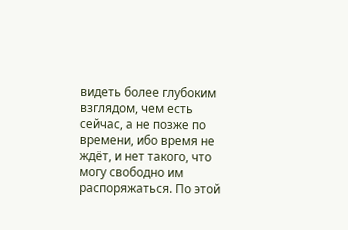видеть более глубоким взглядом, чем есть сейчас, а не позже по времени, ибо время не ждёт, и нет такого, что могу свободно им распоряжаться. По этой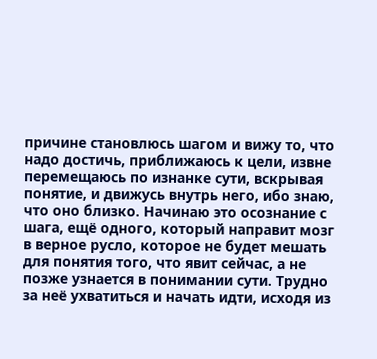причине становлюсь шагом и вижу то, что надо достичь, приближаюсь к цели, извне перемещаюсь по изнанке сути, вскрывая понятие, и движусь внутрь него, ибо знаю, что оно близко. Начинаю это осознание с шага, ещё одного, который направит мозг в верное русло, которое не будет мешать для понятия того, что явит сейчас, а не позже узнается в понимании сути. Трудно за неё ухватиться и начать идти, исходя из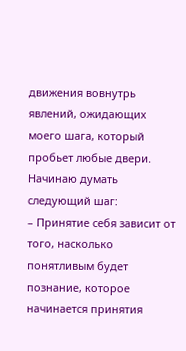движения вовнутрь явлений, ожидающих моего шага, который пробьет любые двери.
Начинаю думать следующий шаг:
– Принятие себя зависит от того, насколько понятливым будет познание, которое начинается принятия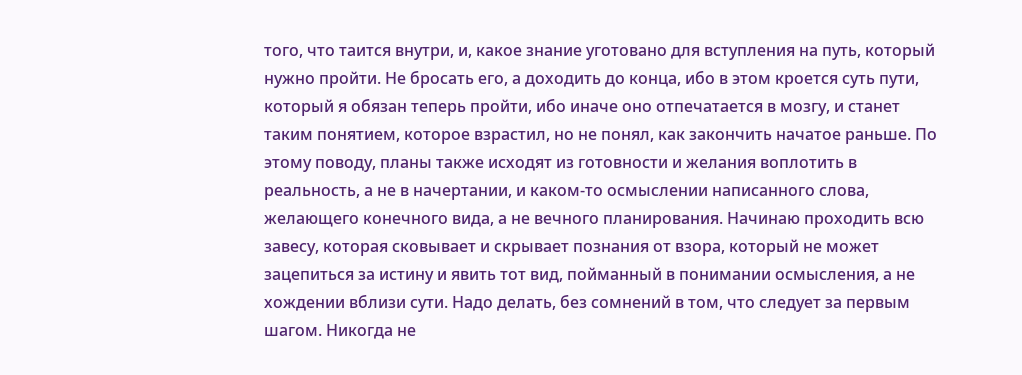того, что таится внутри, и, какое знание уготовано для вступления на путь, который нужно пройти. Не бросать его, а доходить до конца, ибо в этом кроется суть пути, который я обязан теперь пройти, ибо иначе оно отпечатается в мозгу, и станет таким понятием, которое взрастил, но не понял, как закончить начатое раньше. По этому поводу, планы также исходят из готовности и желания воплотить в реальность, а не в начертании, и каком-то осмыслении написанного слова, желающего конечного вида, а не вечного планирования. Начинаю проходить всю завесу, которая сковывает и скрывает познания от взора, который не может зацепиться за истину и явить тот вид, пойманный в понимании осмысления, а не хождении вблизи сути. Надо делать, без сомнений в том, что следует за первым шагом. Никогда не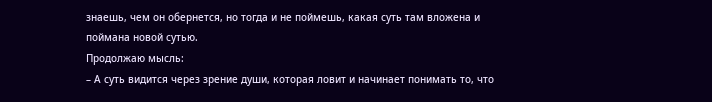знаешь, чем он обернется, но тогда и не поймешь, какая суть там вложена и поймана новой сутью.
Продолжаю мысль:
– А суть видится через зрение души, которая ловит и начинает понимать то, что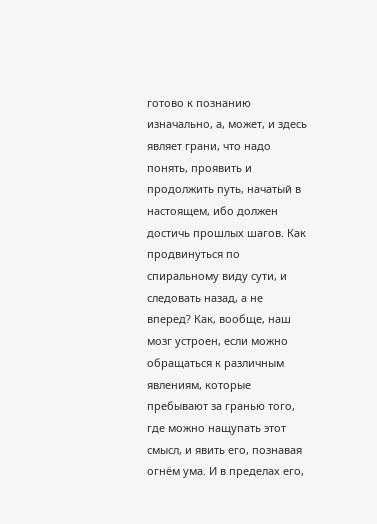готово к познанию изначально, а, может, и здесь являет грани, что надо понять, проявить и продолжить путь, начатый в настоящем, ибо должен достичь прошлых шагов. Как продвинуться по спиральному виду сути, и следовать назад, а не вперед? Как, вообще, наш мозг устроен, если можно обращаться к различным явлениям, которые пребывают за гранью того, где можно нащупать этот смысл, и явить его, познавая огнём ума. И в пределах его,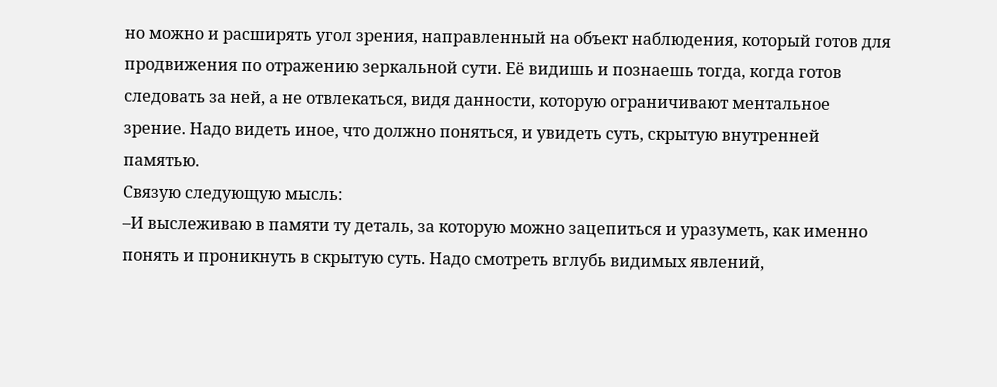но можно и расширять угол зрения, направленный на объект наблюдения, который готов для продвижения по отражению зеркальной сути. Её видишь и познаешь тогда, когда готов следовать за ней, а не отвлекаться, видя данности, которую ограничивают ментальное зрение. Надо видеть иное, что должно поняться, и увидеть суть, скрытую внутренней памятью.
Связую следующую мысль:
–И выслеживаю в памяти ту деталь, за которую можно зацепиться и уразуметь, как именно понять и проникнуть в скрытую суть. Надо смотреть вглубь видимых явлений,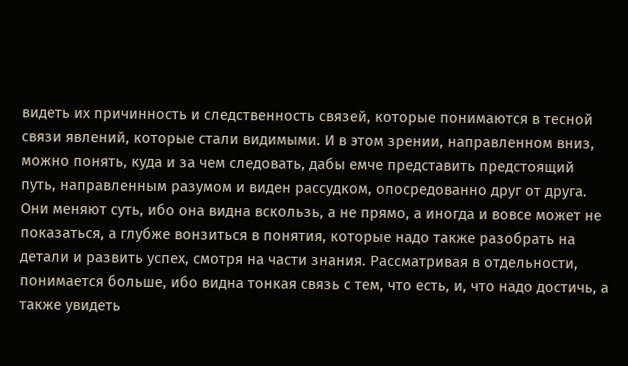видеть их причинность и следственность связей, которые понимаются в тесной связи явлений, которые стали видимыми. И в этом зрении, направленном вниз, можно понять, куда и за чем следовать, дабы емче представить предстоящий путь, направленным разумом и виден рассудком, опосредованно друг от друга. Они меняют суть, ибо она видна вскользь, а не прямо, а иногда и вовсе может не показаться, а глубже вонзиться в понятия, которые надо также разобрать на детали и развить успех, смотря на части знания. Рассматривая в отдельности, понимается больше, ибо видна тонкая связь с тем, что есть, и, что надо достичь, а также увидеть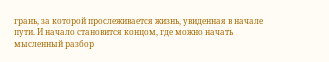грань, за которой прослеживается жизнь, увиденная в начале пути. И начало становится концом, где можно начать мысленный разбор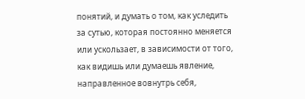понятий, и думать о том, как уследить за сутью, которая постоянно меняется или ускользает, в зависимости от того, как видишь или думаешь явление, направленное вовнутрь себя,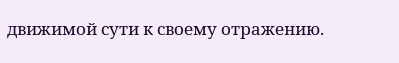движимой сути к своему отражению.